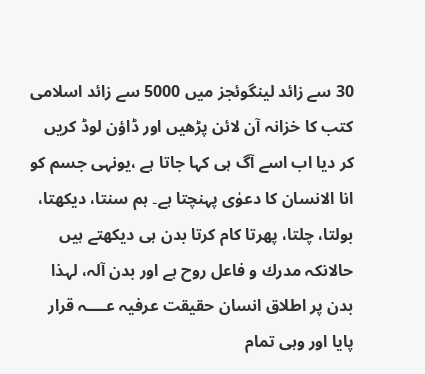30 سے زائد لینگوئجز میں 5000 سے زائد اسلامی کتب کا خزانہ آن لائن پڑھیں اور ڈاؤن لوڈ کریں
کر دیا اب اسے آگ ہی کہا جاتا ہے ،یونہی جسم کو انا الانسان کا دعوٰی پہنچتا ہے۔ ہم سنتا، دیکھتا، بولتا، چلتا، پھرتا کام کرتا بدن ہی دیکھتے ہیں حالانکہ مدرك و فاعل روح ہے اور بدن آلہ، لہذا بدن پر اطلاق انسان حقیقت عرفیہ عــــہ قرار پایا اور وہی تمام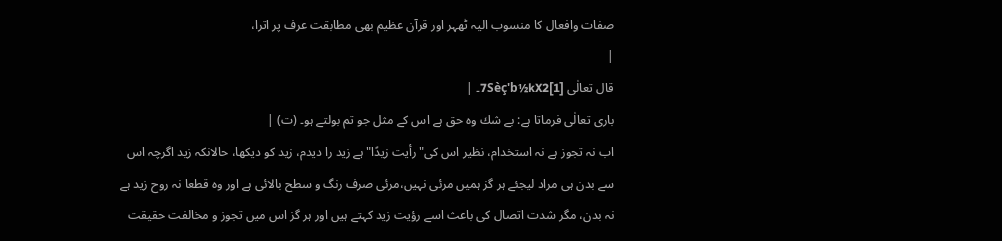صفات وافعال کا منسوب الیہ ٹھہر اور قرآن عظیم بھی مطابقت عرف پر اترا،
|
قال تعالٰی 7Sèç'b½kX2[1]۔ |
باری تعالٰی فرماتا ہے: بے شك وہ حق ہے اس کے مثل جو تم بولتے ہو۔ (ت) |
اب نہ تجوز ہے نہ استخدام، نظیر اس کی"رأیت زیدًا"ہے زید را دیدم، زید کو دیکھا، حالانکہ زید اگرچہ اس سے بدن ہی مراد لیجئے ہر گز ہمیں مرئی نہیں،مرئی صرف رنگ و سطح بالائی ہے اور وہ قطعا نہ روح زید ہے نہ بدن، مگر شدت اتصال کی باعث اسے رؤیت زید کہتے ہیں اور ہر گز اس میں تجوز و مخالفت حقیقت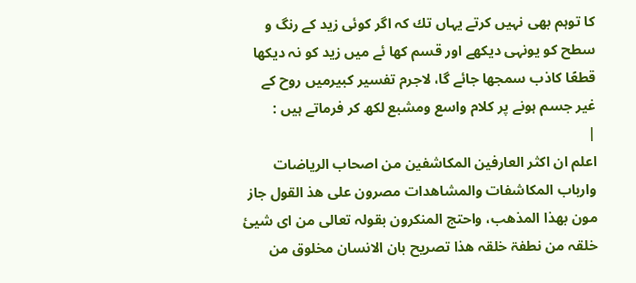کا توہم بھی نہیں کرتے یہاں تك کہ اگر کوئی زید کے رنگ و سطح کو یونہی دیکھے اور قسم کھا ئے میں زید کو نہ دیکھا قطعًا کاذب سمجھا جائے گا، لاجرم تفسیر کبیرمیں روح کے غیر جسم ہونے پر کلام واسع ومشبع لکھ کر فرماتے ہیں :
|
اعلم ان اکثر العارفین المکاشفین من اصحاب الریاضات وارباب المکاشفات والمشاھدات مصرون علی ھذ القول جاز مون بھذا المذھب، واحتج المنکرون بقولہ تعالی من ای شیئ خلقہ من نطفۃ خلقہ ھذا تصریح بان الانسان مخلوق من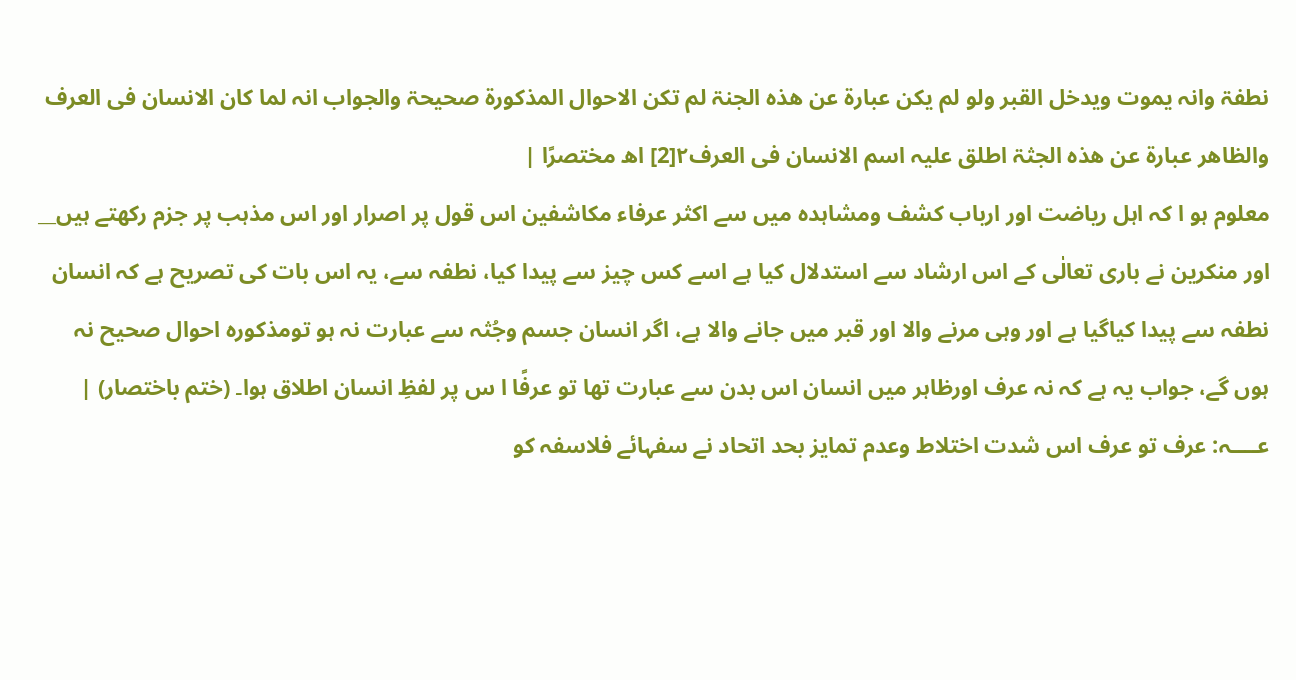نطفۃ وانہ یموت ویدخل القبر ولو لم یکن عبارۃ عن ھذہ الجنۃ لم تکن الاحوال المذکورۃ صحیحۃ والجواب انہ لما کان الانسان فی العرف والظاھر عبارۃ عن ھذہ الجثۃ اطلق علیہ اسم الانسان فی العرف٢[2] اھ مختصرًا |
معلوم ہو ا کہ اہل ریاضت اور ارباب کشف ومشاہدہ میں سے اکثر عرفاء مکاشفین اس قول پر اصرار اور اس مذہب پر جزم رکھتے ہیں__ اور منکرین نے باری تعالٰی کے اس ارشاد سے استدلال کیا ہے اسے کس چیز سے پیدا کیا، نطفہ سے، یہ اس بات کی تصریح ہے کہ انسان نطفہ سے پیدا کیاگیا ہے اور وہی مرنے والا اور قبر میں جانے والا ہے، اگر انسان جسم وجُثہ سے عبارت نہ ہو تومذکورہ احوال صحیح نہ ہوں گے، جواب یہ ہے کہ نہ عرف اورظاہر میں انسان اس بدن سے عبارت تھا تو عرفًا ا س پر لفظِ انسان اطلاق ہوا۔ (ختم باختصار) |
عــــہ: عرف تو عرف اس شدت اختلاط وعدم تمایز بحد اتحاد نے سفہائے فلاسفہ کو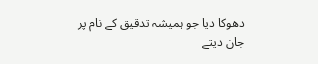دھوکا دیا جو ہمیشہ تدقیق کے نام پر جان دیتے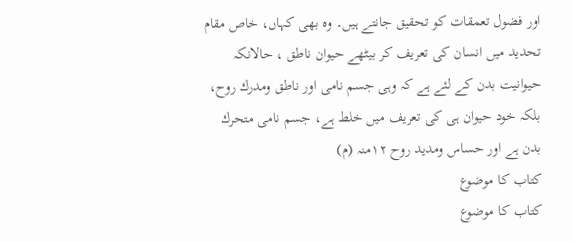اور فضول تعمقات کو تحقیق جانتے ہیں۔ وہ بھی کہاں، خاص مقام تحدید میں انسان کی تعریف کر بیٹھے حیوان ناطق ، حالانکہ حیوانیت بدن کے لئے ہے کہ وہی جسم نامی اور ناطق ومدرك روح، بلکہ خود حیوان ہی کی تعریف میں خلط ہے، جسم نامی متحرك بدن ہے اور حساس ومدید روح ۱۲منہ (م)
کتاب کا موضوع
کتاب کا موضوع